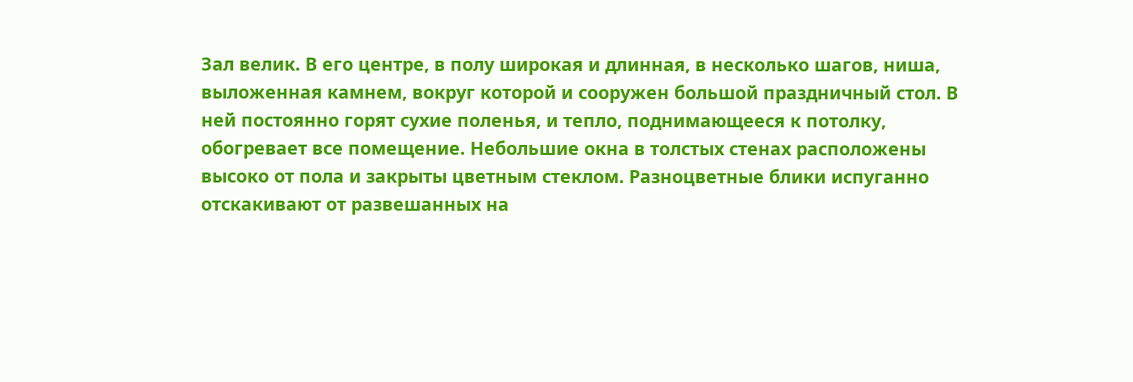Зал велик. В его центре, в полу широкая и длинная, в несколько шагов, ниша, выложенная камнем, вокруг которой и сооружен большой праздничный стол. В ней постоянно горят сухие поленья, и тепло, поднимающееся к потолку, обогревает все помещение. Небольшие окна в толстых стенах расположены высоко от пола и закрыты цветным стеклом. Разноцветные блики испуганно отскакивают от развешанных на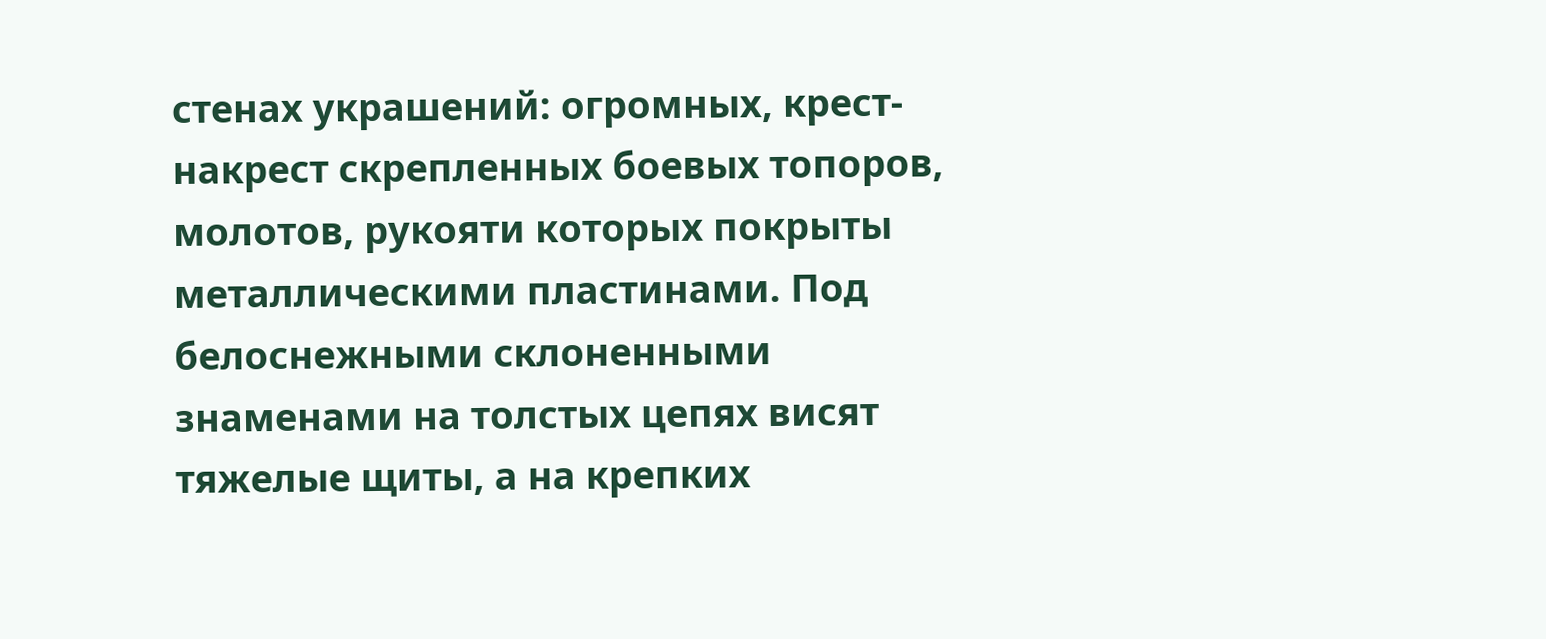стенах украшений: огромных, крест-накрест скрепленных боевых топоров, молотов, рукояти которых покрыты металлическими пластинами. Под белоснежными склоненными знаменами на толстых цепях висят тяжелые щиты, а на крепких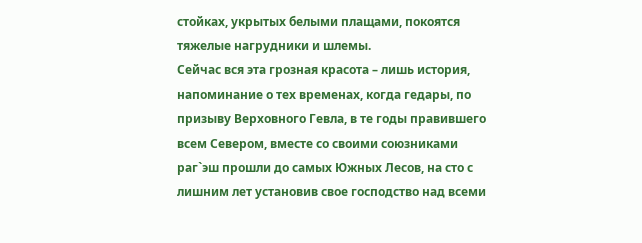стойках, укрытых белыми плащами, покоятся тяжелые нагрудники и шлемы.
Сейчас вся эта грозная красота – лишь история, напоминание о тех временах, когда гедары, по призыву Верховного Гевла, в те годы правившего всем Севером, вместе со своими союзниками раг`эш прошли до самых Южных Лесов, на сто с лишним лет установив свое господство над всеми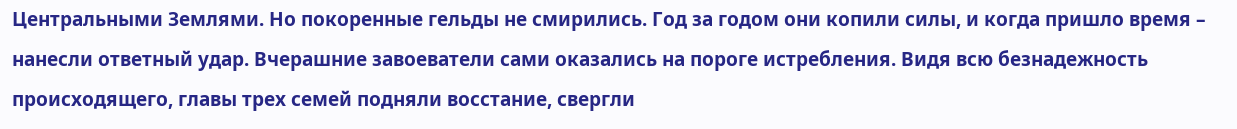Центральными Землями. Но покоренные гельды не смирились. Год за годом они копили силы, и когда пришло время – нанесли ответный удар. Вчерашние завоеватели сами оказались на пороге истребления. Видя всю безнадежность происходящего, главы трех семей подняли восстание, свергли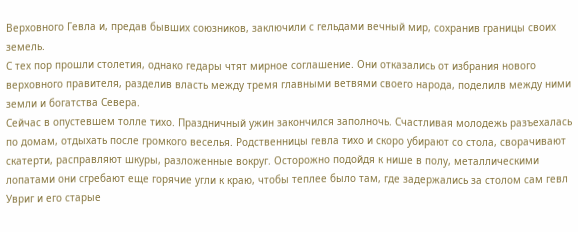Верховного Гевла и, предав бывших союзников, заключили с гельдами вечный мир, сохранив границы своих земель.
С тех пор прошли столетия, однако гедары чтят мирное соглашение. Они отказались от избрания нового верховного правителя, разделив власть между тремя главными ветвями своего народа, поделилв между ними земли и богатства Севера.
Сейчас в опустевшем толле тихо. Праздничный ужин закончился заполночь. Счастливая молодежь разъехалась по домам, отдыхать после громкого веселья. Родственницы гевла тихо и скоро убирают со стола, сворачивают скатерти, расправляют шкуры, разложенные вокруг. Осторожно подойдя к нише в полу, металлическими лопатами они сгребают еще горячие угли к краю, чтобы теплее было там, где задержались за столом сам гевл Увриг и его старые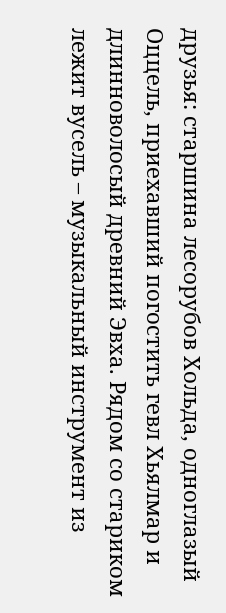друзья: старшина лесорубов Хольда, одноглазый Оццель, приехавший погостить гевл Хьялмар и длинноволосый древний Эвха. Рядом со стариком лежит вусель – музыкальный инструмент из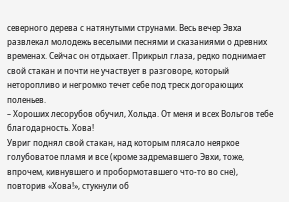северного дерева с натянутыми струнами. Весь вечер Эвха развлекал молодежь веселыми песнями и сказаниями о древних временах. Сейчас он отдыхает. Прикрыл глаза, редко поднимает свой стакан и почти не участвует в разговоре, который неторопливо и негромко течет себе под треск догорающих поленьев.
– Хороших лесорубов обучил, Хольда. От меня и всех Вольгов тебе благодарность. Хова!
Увриг поднял свой стакан, над которым плясало неяркое голубоватое пламя и все (кроме задремавшего Эвхи, тоже, впрочем, кивнувшего и пробормотавшего что-то во сне), повторив «Хова!», стукнули об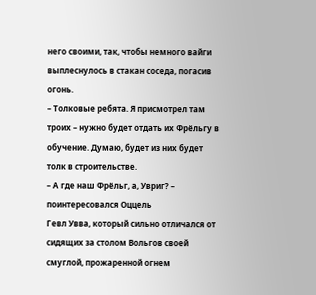него своими, так, чтобы немного вайги выплеснулось в стакан соседа, погасив огонь.
– Толковые ребята. Я присмотрел там троих – нужно будет отдать их Фрёльгу в обучение. Думаю, будет из них будет толк в строительстве.
– А где наш Фрёльг, а, Увриг? – поинтересовался Оццель
Гевл Увва, который сильно отличался от сидящих за столом Вольгов своей смуглой, прожаренной огнем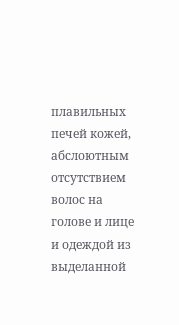плавильных печей кожей, абслоютным отсутствием волос на голове и лице и одеждой из выделанной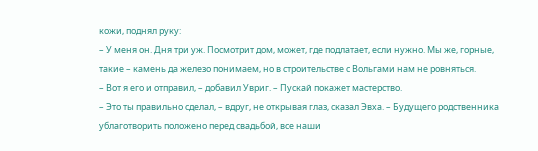кожи, поднял руку:
– У меня он. Дня три уж. Посмотрит дом, может, где подлатает, если нужно. Мы же, горные, такие – камень да железо понимаем, но в строительстве с Вольгами нам не ровняться.
– Вот я его и отправил, – добавил Увриг. – Пускай покажет мастерство.
– Это ты правильно сделал, – вдруг, не открывая глаз, сказал Эвха. – Будущего родственника ублаготворить положено перед свадьбой, все наши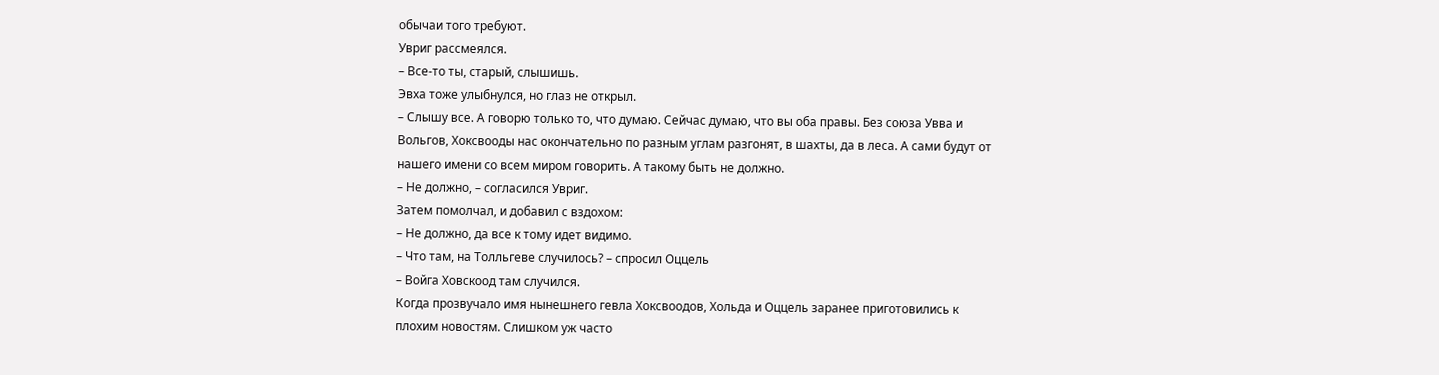обычаи того требуют.
Увриг рассмеялся.
– Все-то ты, старый, слышишь.
Эвха тоже улыбнулся, но глаз не открыл.
– Слышу все. А говорю только то, что думаю. Сейчас думаю, что вы оба правы. Без союза Увва и Вольгов, Хоксвооды нас окончательно по разным углам разгонят, в шахты, да в леса. А сами будут от нашего имени со всем миром говорить. А такому быть не должно.
– Не должно, – согласился Увриг.
Затем помолчал, и добавил с вздохом:
– Не должно, да все к тому идет видимо.
– Что там, на Толльгеве случилось? – спросил Оццель
– Войга Ховскоод там случился.
Когда прозвучало имя нынешнего гевла Хоксвоодов, Хольда и Оццель заранее приготовились к плохим новостям. Слишком уж часто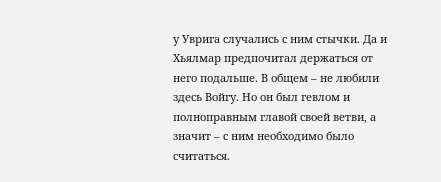у Уврига случались с ним стычки. Да и Хьялмар предпочитал держаться от него подальше. В общем – не любили здесь Войгу. Но он был гевлом и полноправным главой своей ветви, а значит – с ним необходимо было считаться.